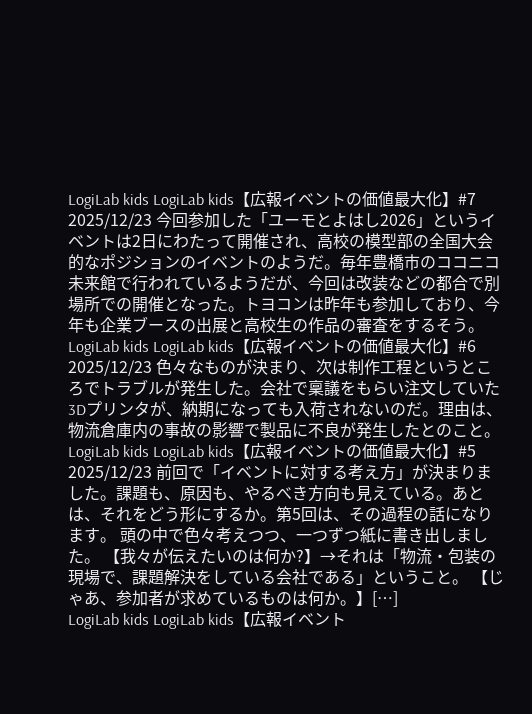LogiLab kids LogiLab kids【広報イベントの価値最大化】#7 2025/12/23 今回参加した「ユーモとよはし2026」というイベントは2日にわたって開催され、高校の模型部の全国大会的なポジションのイベントのようだ。毎年豊橋市のココニコ未来館で行われているようだが、今回は改装などの都合で別場所での開催となった。トヨコンは昨年も参加しており、今年も企業ブースの出展と高校生の作品の審査をするそう。
LogiLab kids LogiLab kids【広報イベントの価値最大化】#6 2025/12/23 色々なものが決まり、次は制作工程というところでトラブルが発生した。会社で稟議をもらい注文していた3Dプリンタが、納期になっても入荷されないのだ。理由は、物流倉庫内の事故の影響で製品に不良が発生したとのこと。
LogiLab kids LogiLab kids【広報イベントの価値最大化】#5 2025/12/23 前回で「イベントに対する考え方」が決まりました。課題も、原因も、やるべき方向も見えている。あとは、それをどう形にするか。第5回は、その過程の話になります。 頭の中で色々考えつつ、一つずつ紙に書き出しました。 【我々が伝えたいのは何か?】→それは「物流・包装の現場で、課題解決をしている会社である」ということ。 【じゃあ、参加者が求めているものは何か。】[…]
LogiLab kids LogiLab kids【広報イベント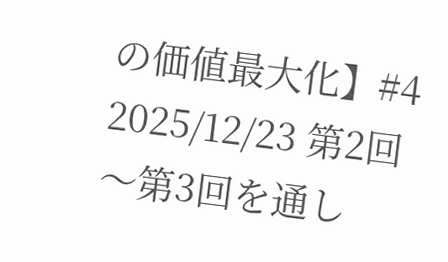の価値最大化】#4 2025/12/23 第2回〜第3回を通し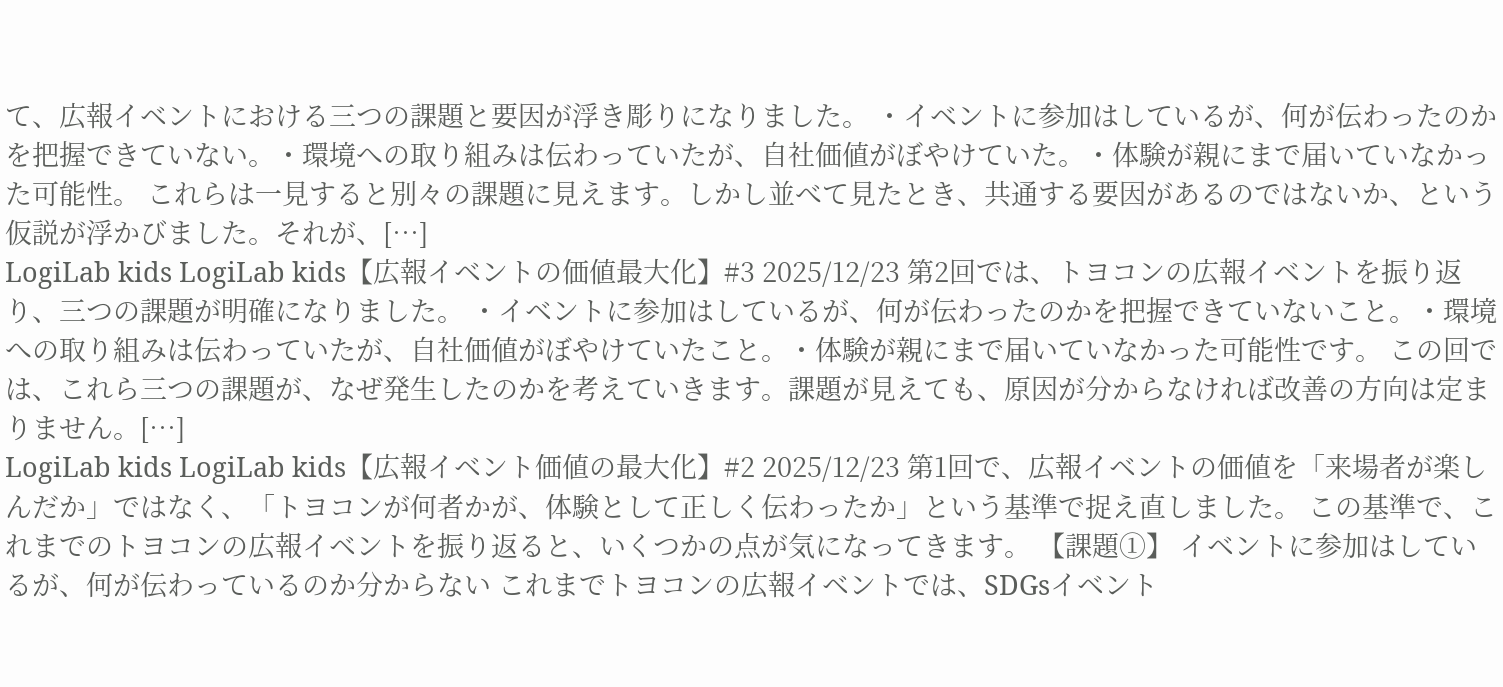て、広報イベントにおける三つの課題と要因が浮き彫りになりました。 ・イベントに参加はしているが、何が伝わったのかを把握できていない。・環境への取り組みは伝わっていたが、自社価値がぼやけていた。・体験が親にまで届いていなかった可能性。 これらは一見すると別々の課題に見えます。しかし並べて見たとき、共通する要因があるのではないか、という仮説が浮かびました。それが、[…]
LogiLab kids LogiLab kids【広報イベントの価値最大化】#3 2025/12/23 第2回では、トヨコンの広報イベントを振り返り、三つの課題が明確になりました。 ・イベントに参加はしているが、何が伝わったのかを把握できていないこと。・環境への取り組みは伝わっていたが、自社価値がぼやけていたこと。・体験が親にまで届いていなかった可能性です。 この回では、これら三つの課題が、なぜ発生したのかを考えていきます。課題が見えても、原因が分からなければ改善の方向は定まりません。[…]
LogiLab kids LogiLab kids【広報イベント価値の最大化】#2 2025/12/23 第1回で、広報イベントの価値を「来場者が楽しんだか」ではなく、「トヨコンが何者かが、体験として正しく伝わったか」という基準で捉え直しました。 この基準で、これまでのトヨコンの広報イベントを振り返ると、いくつかの点が気になってきます。 【課題①】 イベントに参加はしているが、何が伝わっているのか分からない これまでトヨコンの広報イベントでは、SDGsイベント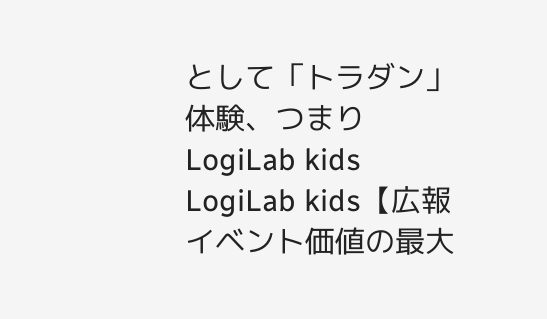として「トラダン」体験、つまり
LogiLab kids LogiLab kids【広報イベント価値の最大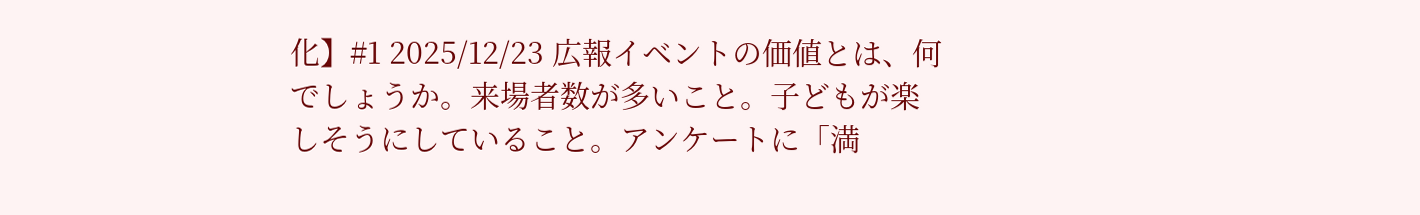化】#1 2025/12/23 広報イベントの価値とは、何でしょうか。来場者数が多いこと。子どもが楽しそうにしていること。アンケートに「満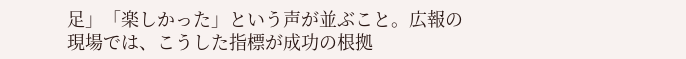足」「楽しかった」という声が並ぶこと。広報の現場では、こうした指標が成功の根拠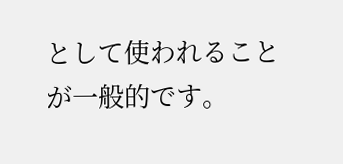として使われることが一般的です。